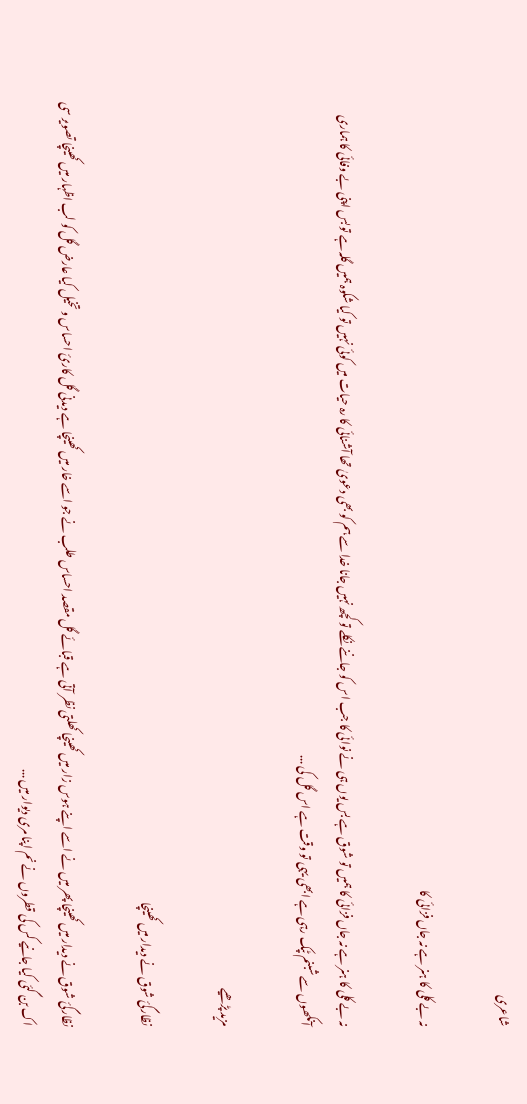شاعری

نہ بے کلی کا ہنر ہے نہ جاں فزائی کا

نہ بے کلی کا ہنر ہے نہ جاں فزائی کا ہمیں تو شوق ہے بس یوں ہی نے نوائی کا جب اس کو جاننے نکلے تو کچھ نہیں جانا خدا سے ہم کو بھی دعویٰ تھا آشنائی کا رہ حیات میں کوئی نہیں تو کیا شکوہ ہمیں گلہ ہے تو بس اپنی بے وفائی کا ہماری آنکھوں سے شبنم ٹپک رہی ہے ابھی یہی تو وقت ہے اس گل کی ...

مزید پڑھیے

نظارگئ شوق نے دیدار میں کھینچا

نظارگئ شوق نے دیدار میں کھینچا پھر میں نے اسے اپنے ہوس زار میں کھینچا کھلتی نظر آتی ہے قبائے گل مقصد احساس طلب نے جو اسے خار میں کھینچا ہے دیدنی گل کارئ احساس و تخیل کیا عارض گل کو لب اظہار میں کھینچا تصویر سی اک بن گئی کیا جانیے کس کی قطروں نے نم اپنا مری دیوار میں ...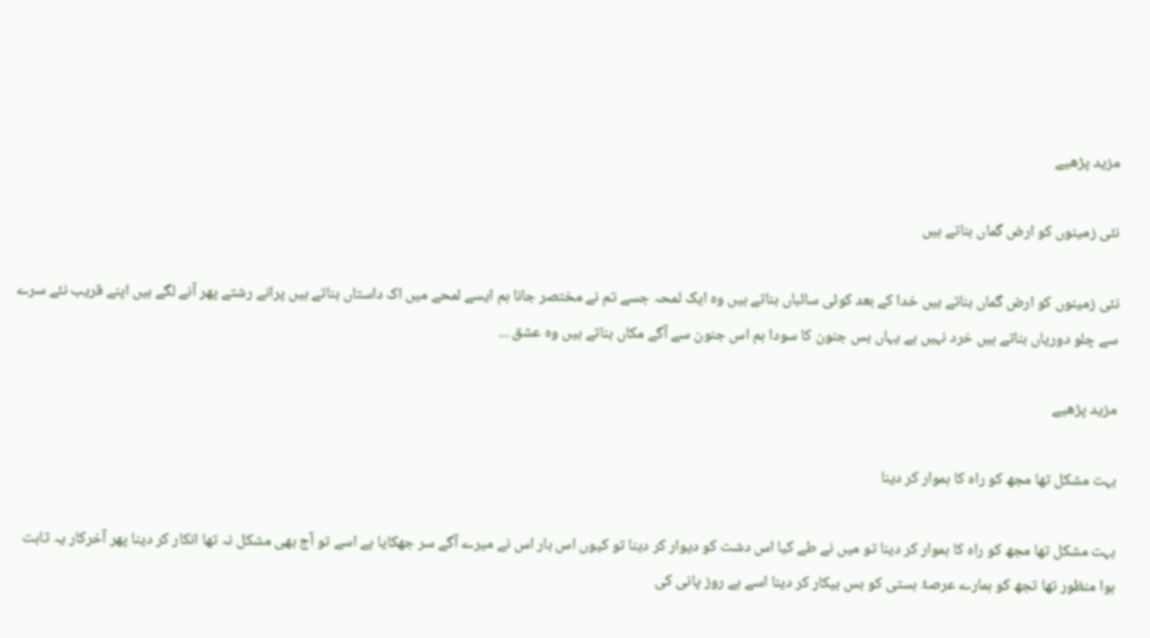مزید پڑھیے

نئی زمینوں کو ارض گماں بناتے ہیں

نئی زمینوں کو ارض گماں بناتے ہیں خدا کے بعد کوئی سائباں بناتے ہیں وہ ایک لمحہ جسے تم نے مختصر جانا ہم ایسے لمحے میں اک داستاں بناتے ہیں پرانے رشتے پھر آنے لگے ہیں اپنے قریب نئے سرے سے چلو دوریاں بناتے ہیں خرد نہیں ہے یہاں بس جنون کا سودا ہم اس جنون سے آگے مکاں بناتے ہیں وہ عشق ...

مزید پڑھیے

بہت مشکل تھا مجھ کو راہ کا ہموار کر دینا

بہت مشکل تھا مجھ کو راہ کا ہموار کر دینا تو میں نے طے کیا اس دشت کو دیوار کر دینا تو کیوں اس بار اس نے میرے آگے سر جھکایا ہے اسے تو آج بھی مشکل نہ تھا انکار کر دینا پھر آخرکار یہ ثابت ہوا منظور تھا تجھ کو ہمارے عرصۂ ہستی کو بس بیکار کر دینا اسے ہے روز پانی کی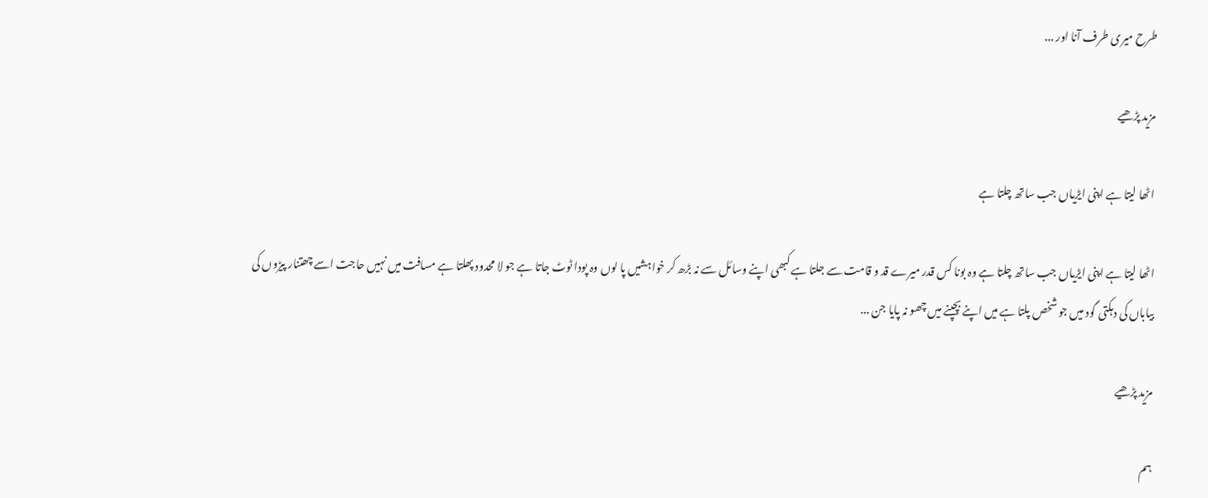طرح میری طرف آنا اور ...

مزید پڑھیے

اٹھا لیتا ہے اپنی ایڑیاں جب ساتھ چلتا ہے

اٹھا لیتا ہے اپنی ایڑیاں جب ساتھ چلتا ہے وہ بونا کس قدر میرے قد و قامت سے جلتا ہے کبھی اپنے وسائل سے نہ بڑھ کر خواہشیں پا لوں وہ پودا ٹوٹ جاتا ہے جو لا محدود پھلتا ہے مسافت میں نہیں حاجت اسے چھتنار پیڑوں کی بیاباں کی دہکتی گود میں جو شخص پلتا ہے میں اپنے بچپنے میں چھو نہ پایا جن ...

مزید پڑھیے

ہم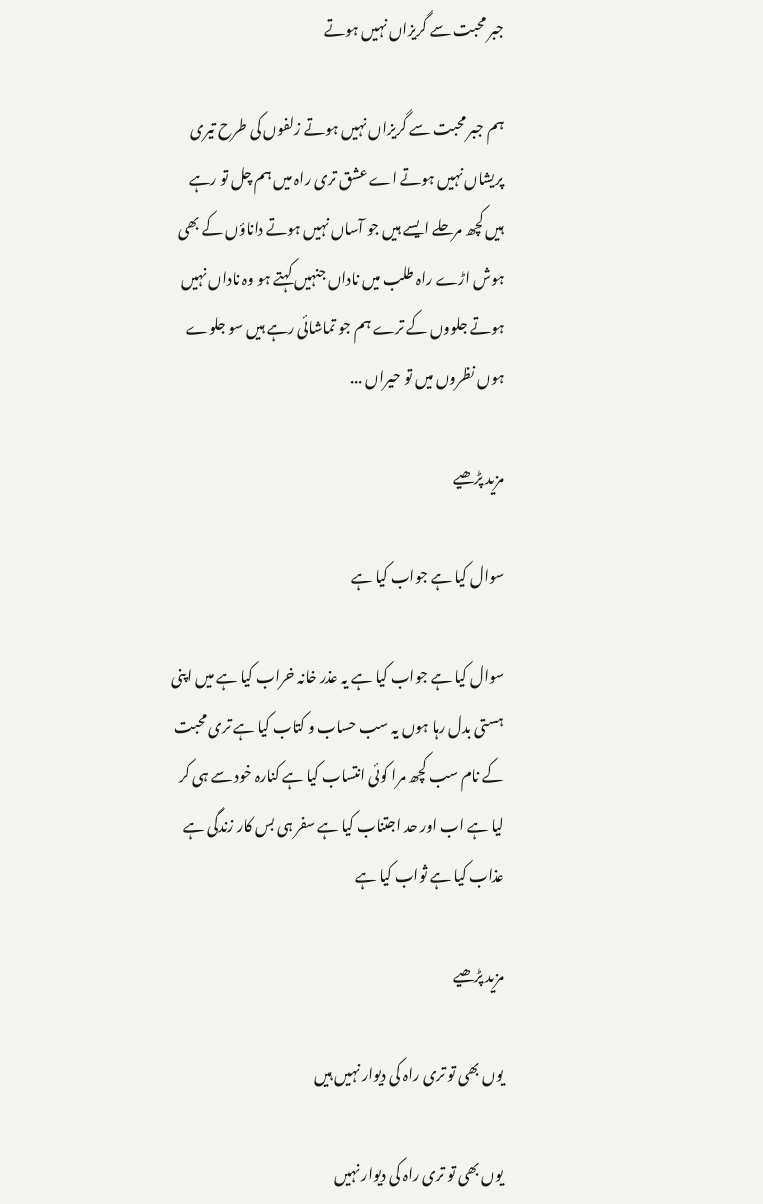جبر محبت سے گریزاں نہیں ہوتے

ہم جبر محبت سے گریزاں نہیں ہوتے زلفوں کی طرح تیری پریشاں نہیں ہوتے اے عشق تری راہ میں ہم چل تو رہے ہیں کچھ مرحلے ایسے ہیں جو آساں نہیں ہوتے داناؤں کے بھی ہوش اڑے راہ طلب میں ناداں جنہیں کہتے ہو وہ ناداں نہیں ہوتے جلووں کے ترے ہم جو تماشائی رہے ہیں سو جلوے ہوں نظروں میں تو حیراں ...

مزید پڑھیے

سوال کیا ہے جواب کیا ہے

سوال کیا ہے جواب کیا ہے یہ عذر خانہ خراب کیا ہے میں اپنی ہستی بدل رہا ہوں یہ سب حساب و کتاب کیا ہے تری محبت کے نام سب کچھ مرا کوئی انتساب کیا ہے کنارہ خود سے ہی کر لیا ہے اب اور حد اجتناب کیا ہے سفر ہی بس کار زندگی ہے عذاب کیا ہے ثواب کیا ہے

مزید پڑھیے

یوں بھی تو تری راہ کی دیوار نہیں ہیں

یوں بھی تو تری راہ کی دیوار نہیں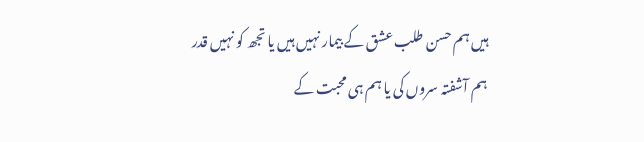ہیں ہم حسن طلب عشق کے بیمار نہیں ہیں یا تجھ کو نہیں قدر ہم آشفتہ سروں کی یا ہم ہی محبت کے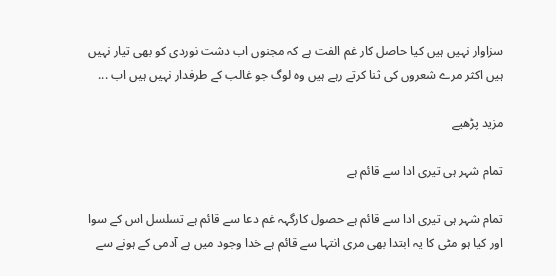سزاوار نہیں ہیں کیا حاصل کار غم الفت ہے کہ مجنوں اب دشت نوردی کو بھی تیار نہیں ہیں اکثر مرے شعروں کی ثنا کرتے رہے ہیں وہ لوگ جو غالب کے طرفدار نہیں ہیں اب ...

مزید پڑھیے

تمام شہر ہی تیری ادا سے قائم ہے

تمام شہر ہی تیری ادا سے قائم ہے حصول کارگہہ غم دعا سے قائم ہے تسلسل اس کے سوا اور کیا ہو مٹی کا یہ ابتدا بھی مری انتہا سے قائم ہے خدا وجود میں ہے آدمی کے ہونے سے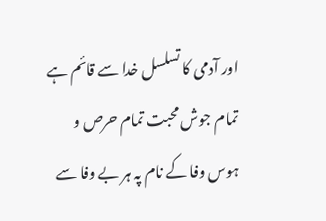اور آدمی کا تسلسل خدا سے قائم ہے تمام جوش محبت تمام حرص و ہوس وفا کے نام پہ ہر بے وفا سے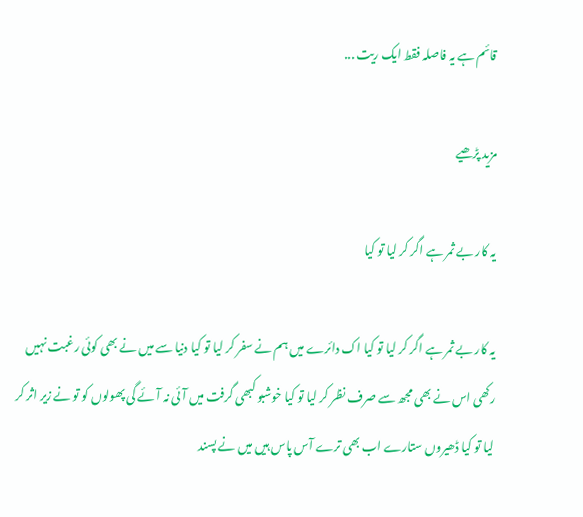قائم ہے یہ فاصلہ فقط ایک ریت ...

مزید پڑھیے

یہ کار بے ثمر ہے اگر کر لیا تو کیا

یہ کار بے ثمر ہے اگر کر لیا تو کیا اک دائرے میں ہم نے سفر کر لیا تو کیا دنیا سے میں نے بھی کوئی رغبت نہیں رکھی اس نے بھی مجھ سے صرف نظر کر لیا تو کیا خوشبو کبھی گرفت میں آئی نہ آئے گی پھولوں کو تو نے زیر اثر کر لیا تو کیا ڈھیروں ستارے اب بھی ترے آس پاس ہیں میں نے پسند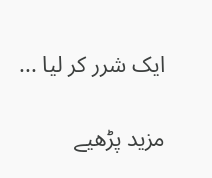ایک شرر کر لیا ...

مزید پڑھیے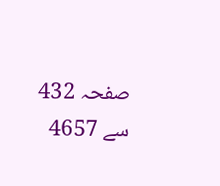صفحہ 432 سے 4657